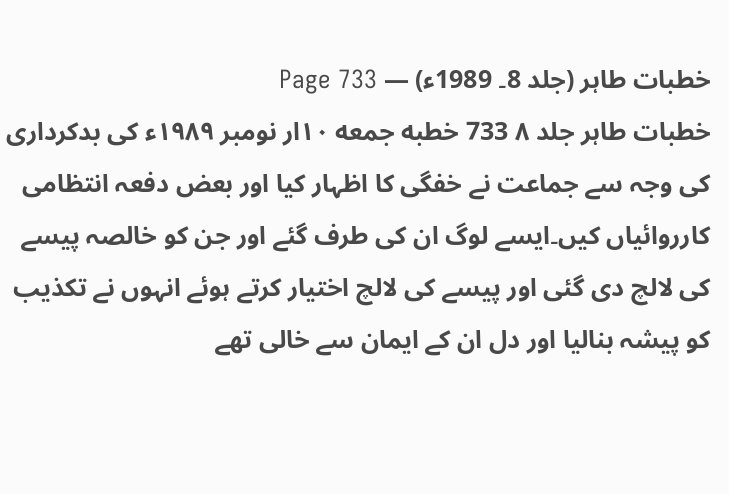خطبات طاہر (جلد 8۔ 1989ء) — Page 733
خطبات طاہر جلد ۸ 733 خطبه جمعه ۱۰ار نومبر ۱۹۸۹ء کی بدکرداری کی وجہ سے جماعت نے خفگی کا اظہار کیا اور بعض دفعہ انتظامی کارروائیاں کیں۔ایسے لوگ ان کی طرف گئے اور جن کو خالصہ پیسے کی لالچ دی گئی اور پیسے کی لالچ اختیار کرتے ہوئے انہوں نے تکذیب کو پیشہ بنالیا اور دل ان کے ایمان سے خالی تھے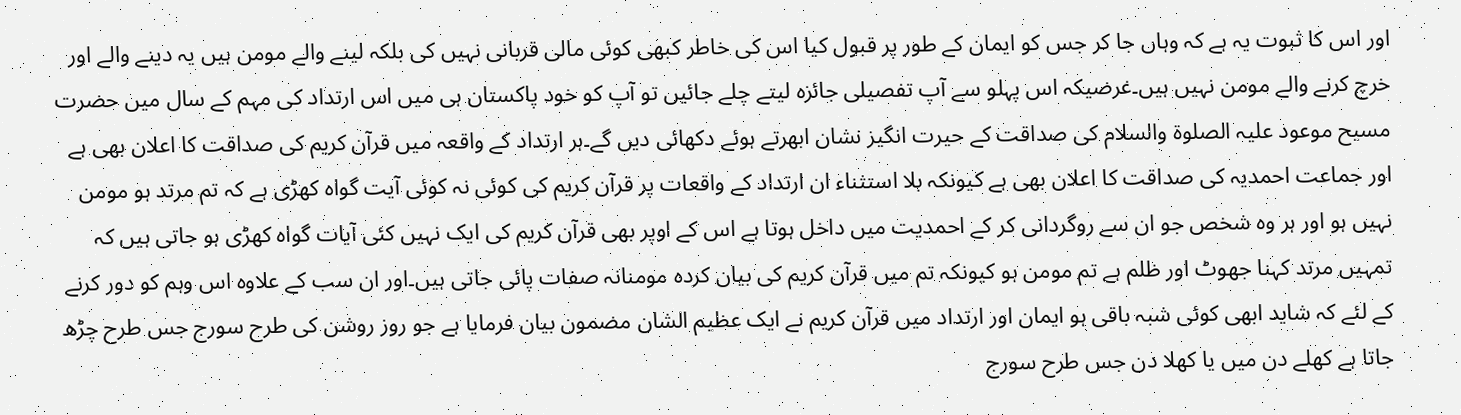اور اس کا ثبوت یہ ہے کہ وہاں جا کر جس کو ایمان کے طور پر قبول کیا اس کی خاطر کبھی کوئی مالی قربانی نہیں کی بلکہ لینے والے مومن ہیں یہ دینے والے اور خرچ کرنے والے مومن نہیں ہیں۔غرضیکہ اس پہلو سے آپ تفصیلی جائزہ لیتے چلے جائیں تو آپ کو خود پاکستان ہی میں اس ارتداد کی مہم کے سال میں حضرت مسیح موعود علیہ الصلوۃ والسلام کی صداقت کے حیرت انگیز نشان ابھرتے ہوئے دکھائی دیں گے۔ہر ارتداد کے واقعہ میں قرآن کریم کی صداقت کا اعلان بھی ہے اور جماعت احمدیہ کی صداقت کا اعلان بھی ہے کیونکہ بلا استثناء ان ارتداد کے واقعات پر قرآن کریم کی کوئی نہ کوئی آیت گواہ کھڑی ہے کہ تم مرتد ہو مومن نہیں ہو اور ہر وہ شخص جو ان سے روگردانی کر کے احمدیت میں داخل ہوتا ہے اس کے اوپر بھی قرآن کریم کی ایک نہیں کئی آیات گواہ کھڑی ہو جاتی ہیں کہ تمہیں مرتد کہنا جھوٹ اور ظلم ہے تم مومن ہو کیونکہ تم میں قرآن کریم کی بیان کردہ مومنانہ صفات پائی جاتی ہیں۔اور ان سب کے علاوہ اس وہم کو دور کرنے کے لئے کہ شاید ابھی کوئی شبہ باقی ہو ایمان اور ارتداد میں قرآن کریم نے ایک عظیم الشان مضمون بیان فرمایا ہے جو روز روشن کی طرح سورج جس طرح چڑھ جاتا ہے کھلے دن میں یا کھلا دن جس طرح سورج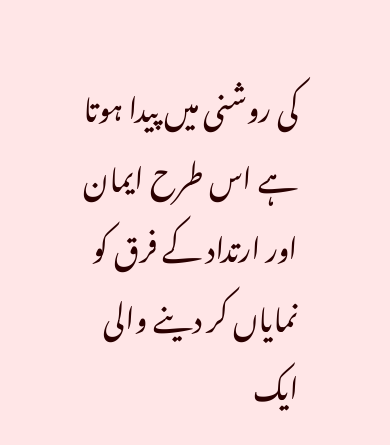کی روشنی میں پیدا ہوتا ہے اس طرح ایمان اور ارتداد کے فرق کو نمایاں کر دینے والی ایک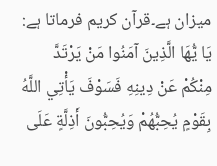میزان ہے۔قرآن کریم فرماتا ہے: يَا يُّهَا الَّذِينَ آمَنُوا مَنْ يَرْتَدَّ مِنْكُمْ عَنْ دِينِهِ فَسَوْفَ يَأْتِي اللَّهُ بِقَوْمٍ يُحِبُّهُمْ وَيُحِبُّونَ أَذِلَّةٍ عَلَى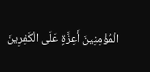الْمُؤْمِنِينَ أَعِزَّةٍ عَلَى الْكَفِرِينَ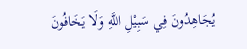يُجَاهِدُونَ فِي سَبِيْلِ اللَّهِ وَلَا يَخَافُونَ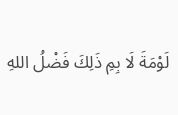لَوْمَةَ لَا بِمِ ذَلِكَ فَضْلُ اللهِ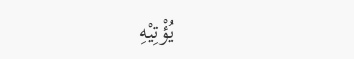يُؤْتِيْهِ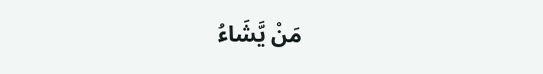مَنْ يَّشَاءُ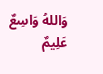وَاللهُ وَاسِعٌ عَلِيمٌ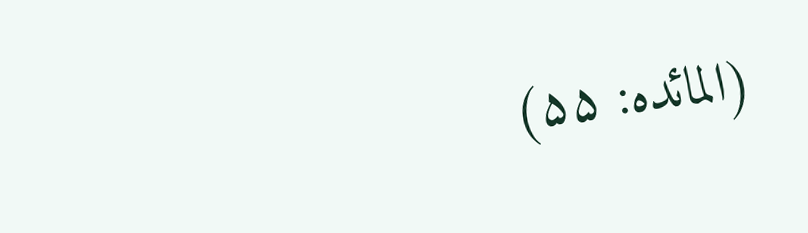(المائده: ۵۵)